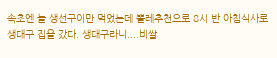속초엔 늘 생선구이만 먹었는데 뽈레추천으로 8시 반 아침식사로 생대구 집을 갔다. 생대구라니....비쌀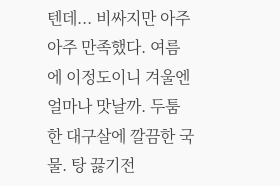텐데... 비싸지만 아주 아주 만족했다. 여름에 이정도이니 겨울엔 얼마나 맛날까. 두툼한 대구살에 깔끔한 국물. 탕 끓기전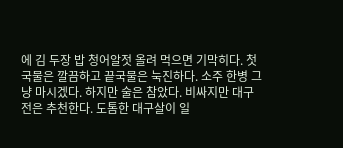에 김 두장 밥 청어알젓 올려 먹으면 기막히다. 첫 국물은 깔끔하고 끝국물은 눅진하다. 소주 한병 그냥 마시겠다. 하지만 술은 참았다. 비싸지만 대구전은 추천한다. 도톰한 대구살이 일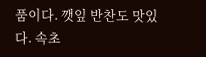품이다. 깻잎 반찬도 맛있다. 속초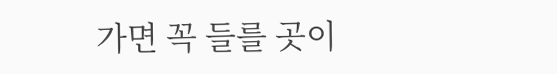가면 꼭 들를 곳이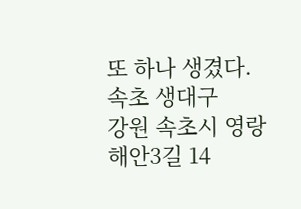또 하나 생겼다.
속초 생대구
강원 속초시 영랑해안3길 14